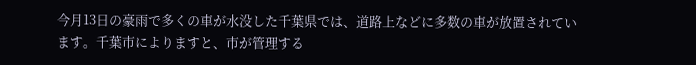今月13日の豪雨で多くの車が水没した千葉県では、道路上などに多数の車が放置されています。千葉市によりますと、市が管理する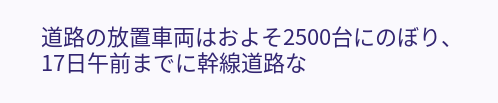道路の放置車両はおよそ2500台にのぼり、17日午前までに幹線道路な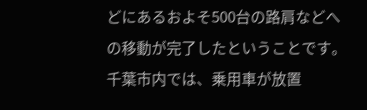どにあるおよそ500台の路肩などへの移動が完了したということです。千葉市内では、乗用車が放置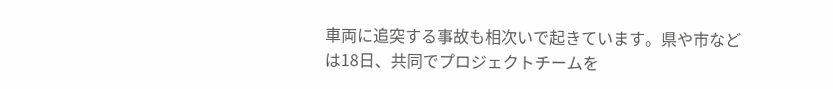車両に追突する事故も相次いで起きています。県や市などは18日、共同でプロジェクトチームを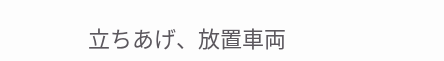立ちあげ、放置車両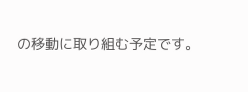の移動に取り組む予定です。